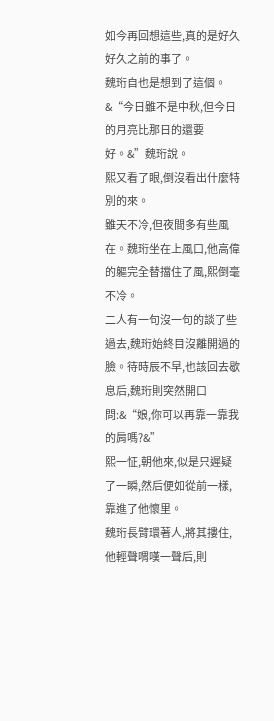如今再回想這些,真的是好久好久之前的事了。
魏珩自也是想到了這個。
&“今日雖不是中秋,但今日的月亮比那日的還要好。&”魏珩說。
熙又看了眼,倒沒看出什麼特別的來。
雖天不冷,但夜間多有些風在。魏珩坐在上風口,他高偉的軀完全替擋住了風,熙倒毫不冷。
二人有一句沒一句的談了些過去,魏珩始終目沒離開過的臉。待時辰不早,也該回去歇息后,魏珩則突然開口問:&“娘,你可以再靠一靠我的肩嗎?&”
熙一怔,朝他來,似是只遲疑了一瞬,然后便如從前一樣,靠進了他懷里。
魏珩長臂環著人,將其摟住,他輕聲喟嘆一聲后,則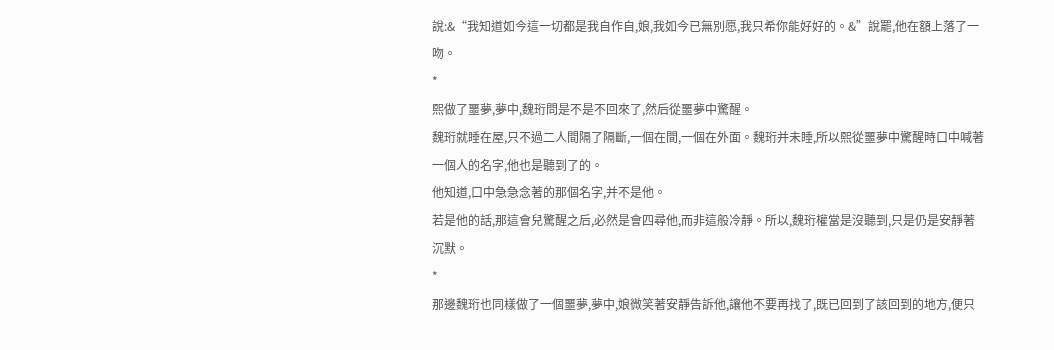說:&“我知道如今這一切都是我自作自,娘,我如今已無別愿,我只希你能好好的。&”說罷,他在額上落了一吻。
*
熙做了噩夢,夢中,魏珩問是不是不回來了,然后從噩夢中驚醒。
魏珩就睡在屋,只不過二人間隔了隔斷,一個在間,一個在外面。魏珩并未睡,所以熙從噩夢中驚醒時口中喊著一個人的名字,他也是聽到了的。
他知道,口中急急念著的那個名字,并不是他。
若是他的話,那這會兒驚醒之后,必然是會四尋他,而非這般冷靜。所以,魏珩權當是沒聽到,只是仍是安靜著沉默。
*
那邊魏珩也同樣做了一個噩夢,夢中,娘微笑著安靜告訴他,讓他不要再找了,既已回到了該回到的地方,便只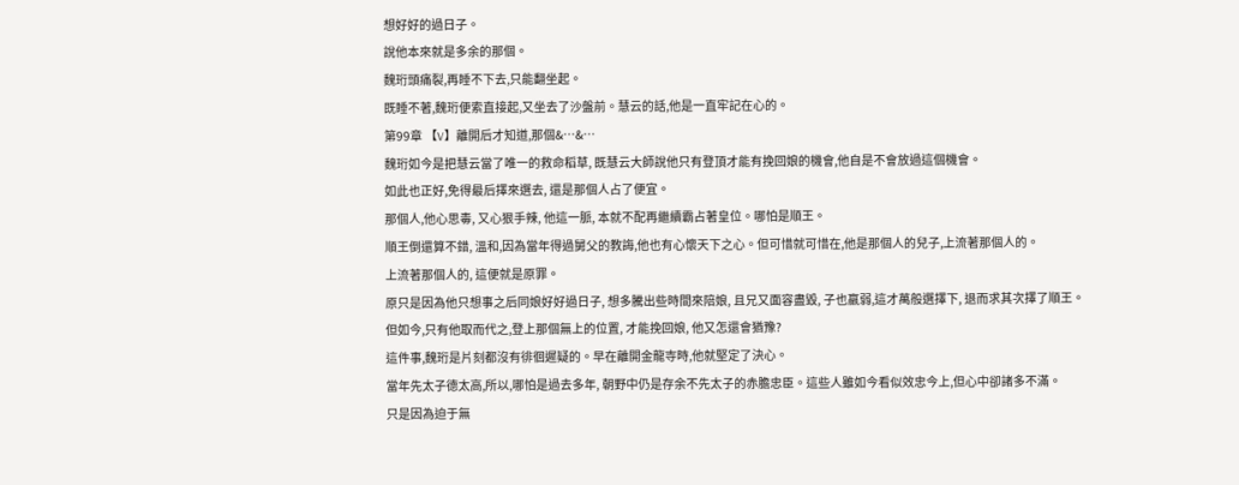想好好的過日子。
說他本來就是多余的那個。
魏珩頭痛裂,再睡不下去,只能翻坐起。
既睡不著,魏珩便索直接起,又坐去了沙盤前。慧云的話,他是一直牢記在心的。
第99章 【V】離開后才知道,那個&…&…
魏珩如今是把慧云當了唯一的救命稻草, 既慧云大師說他只有登頂才能有挽回娘的機會,他自是不會放過這個機會。
如此也正好,免得最后擇來選去, 還是那個人占了便宜。
那個人,他心思毒, 又心狠手辣, 他這一脈, 本就不配再繼續霸占著皇位。哪怕是順王。
順王倒還算不錯, 溫和,因為當年得過舅父的教誨,他也有心懷天下之心。但可惜就可惜在,他是那個人的兒子,上流著那個人的。
上流著那個人的, 這便就是原罪。
原只是因為他只想事之后同娘好好過日子, 想多騰出些時間來陪娘, 且兄又面容盡毀, 子也羸弱,這才萬般選擇下, 退而求其次擇了順王。
但如今,只有他取而代之,登上那個無上的位置, 才能挽回娘, 他又怎還會猶豫?
這件事,魏珩是片刻都沒有徘徊遲疑的。早在離開金龍寺時,他就堅定了決心。
當年先太子德太高,所以,哪怕是過去多年, 朝野中仍是存余不先太子的赤膽忠臣。這些人雖如今看似效忠今上,但心中卻諸多不滿。
只是因為迫于無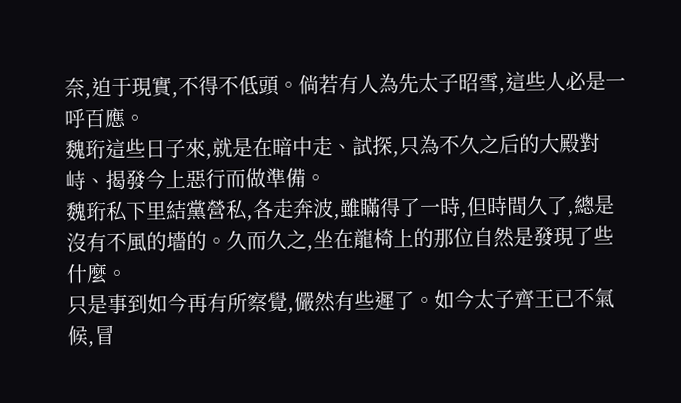奈,迫于現實,不得不低頭。倘若有人為先太子昭雪,這些人必是一呼百應。
魏珩這些日子來,就是在暗中走、試探,只為不久之后的大殿對峙、揭發今上惡行而做準備。
魏珩私下里結黨營私,各走奔波,雖瞞得了一時,但時間久了,總是沒有不風的墻的。久而久之,坐在龍椅上的那位自然是發現了些什麼。
只是事到如今再有所察覺,儼然有些遲了。如今太子齊王已不氣候,冒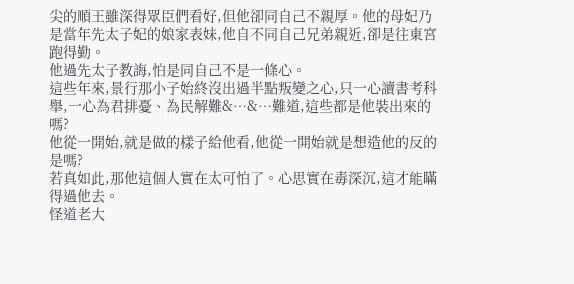尖的順王雖深得眾臣們看好,但他卻同自己不親厚。他的母妃乃是當年先太子妃的娘家表妹,他自不同自己兄弟親近,卻是往東宮跑得勤。
他過先太子教誨,怕是同自己不是一條心。
這些年來,景行那小子始終沒出過半點叛變之心,只一心讀書考科舉,一心為君排憂、為民解難&…&…難道,這些都是他裝出來的嗎?
他從一開始,就是做的樣子給他看,他從一開始就是想造他的反的是嗎?
若真如此,那他這個人實在太可怕了。心思實在毒深沉,這才能瞞得過他去。
怪道老大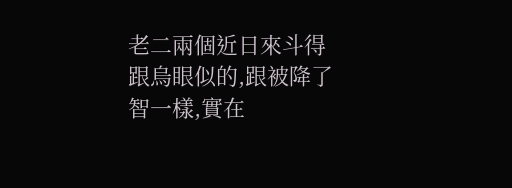老二兩個近日來斗得跟烏眼似的,跟被降了智一樣,實在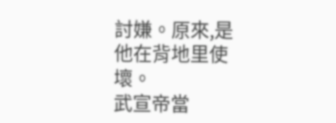討嫌。原來,是他在背地里使壞。
武宣帝當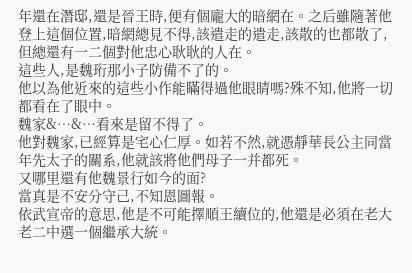年還在潛邸,還是晉王時,便有個龐大的暗網在。之后雖隨著他登上這個位置,暗網總見不得,該遣走的遣走,該散的也都散了,但總還有一二個對他忠心耿耿的人在。
這些人,是魏珩那小子防備不了的。
他以為他近來的這些小作能瞞得過他眼睛嗎?殊不知,他將一切都看在了眼中。
魏家&…&…看來是留不得了。
他對魏家,已經算是宅心仁厚。如若不然,就憑靜華長公主同當年先太子的關系,他就該將他們母子一并都死。
又哪里還有他魏景行如今的面?
當真是不安分守己,不知恩圖報。
依武宣帝的意思,他是不可能擇順王續位的,他還是必須在老大老二中選一個繼承大統。